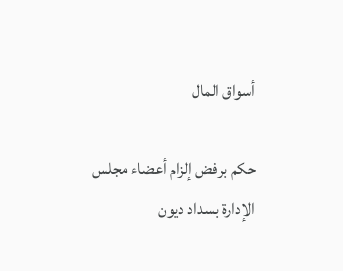أسواق المال

حكم برفض إلزام أعضاء مجلس الإدارة بسداد ديون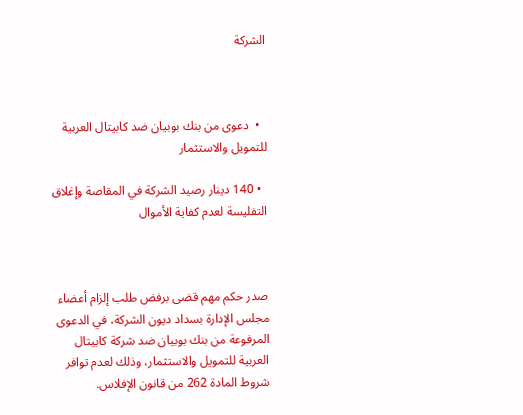الشركة



  •  دعوى من بنك بوبيان ضد كابيتال العربية للتمويل والاستثمار

  • 140 دينار رصيد الشركة في المقاصة وإغلاق التفليسة لعدم كفاية الأموال



صدر حكم مهم قضى برفض طلب إلزام أعضاء مجلس الإدارة بسداد ديون الشركة، في الدعوى المرفوعة من بنك بوبيان ضد شركة كابيتال العربية للتمويل والاستثمار، وذلك لعدم توافر شروط المادة 262 من قانون الإفلاس.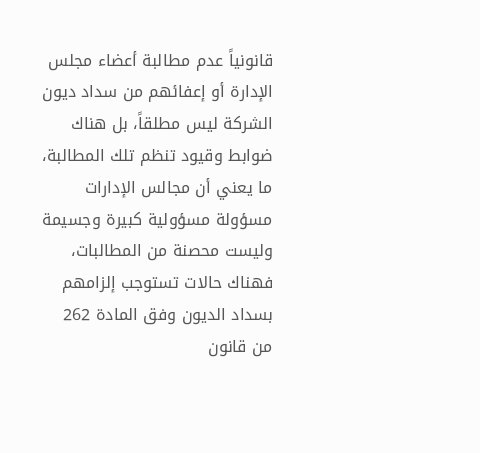قانونياً عدم مطالبة أعضاء مجلس الإدارة أو إعفائهم من سداد ديون الشركة ليس مطلقاً، بل هناك ضوابط وقيود تنظم تلك المطالبة، ما يعني أن مجالس الإدارات مسؤولة مسؤولية كبيرة وجسيمة وليست محصنة من المطالبات، فهناك حالات تستوجب إلزامهم بسداد الديون وفق المادة 262 من قانون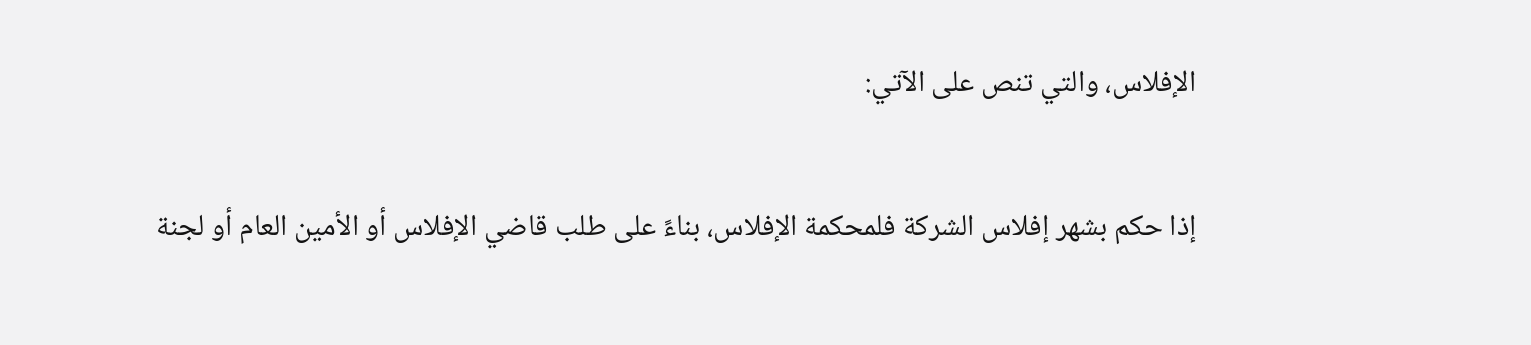الإفلاس، والتي تنص على الآتي:

إذا حكم بشهر إفلاس الشركة فلمحكمة الإفلاس، بناءً على طلب قاضي الإفلاس أو الأمين العام أو لجنة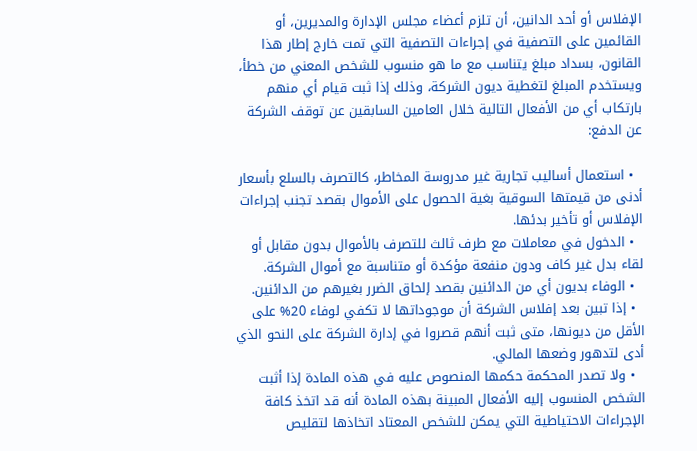الإفلاس أو أحد الدانين، أن تلزم أعضاء مجلس الإدارة والمديرين، أو القائمين على التصفية في إجراءات التصفية التي تمت خارج إطار هذا القانون، بسداد مبلغ يتناسب مع ما هو منسوب للشخص المعني من خطأ، ويستخدم المبلغ لتغطية ديون الشركة، وذلك إذا ثبت قيام أي منهم بارتكاب أي من الأفعال التالية خلال العامين السابقين عن توقف الشركة عن الدفع:

  • استعمال أساليب تجارية غير مدروسة المخاطر، كالتصرف بالسلع بأسعار أدنى من قيمتها السوقية بغية الحصول على الأموال بقصد تجنب إجراءات الإفلاس أو تأخير بدئها.
  • الدخول في معاملات مع طرف ثالث للتصرف بالأموال بدون مقابل أو لقاء بدل غير كاف ودون منفعة مؤكدة أو متناسبة مع أموال الشركة.
  • الوفاء بديون أي من الدائنين بقصد إلحاق الضرر بغيرهم من الدائنين.
  • إذا تبين بعد إفلاس الشركة أن موجوداتها لا تكفي لوفاء 20% على الأقل من ديونها، متى ثبت أنهم قصروا في إدارة الشركة على النحو الذي أدى لتدهور وضعها المالي.
  • ولا تصدر المحكمة حكمها المنصوص عليه في هذه المادة إذا أثبت الشخص المنسوب إليه الأفعال المبينة بهذه المادة أنه قد اتخذ كافة الإجراءات الاحتياطية التي يمكن للشخص المعتاد اتخاذها لتقليص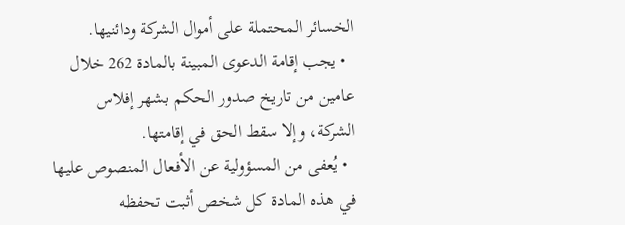الخسائر المحتملة على أموال الشركة ودائنيها.
  • يجب إقامة الدعوى المبينة بالمادة 262 خلال عامين من تاريخ صدور الحكم بشهر إفلاس الشركة، وإلا سقط الحق في إقامتها.
  • يُعفى من المسؤولية عن الأفعال المنصوص عليها في هذه المادة كل شخص أثبت تحفظه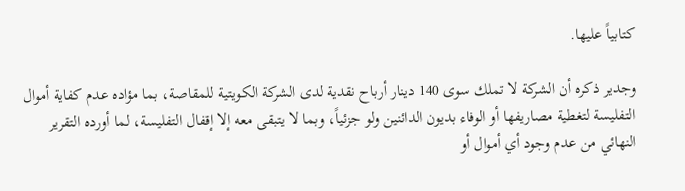كتابياً عليها.

وجدير ذكره أن الشركة لا تملك سوى 140 دينار أرباح نقدية لدى الشركة الكويتية للمقاصة، بما مؤاده عدم كفاية أموال التفليسة لتغطية مصاريفها أو الوفاء بديون الدائنين ولو جزئياً، وبما لا يتبقى معه إلا إقفال التفليسة، لما أورده التقرير النهائي من عدم وجود أي أموال أو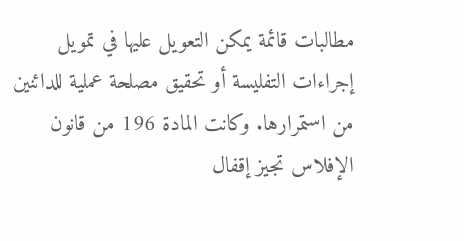مطالبات قائمة يمكن التعويل عليها في تمويل إجراءات التفليسة أو تحقيق مصلحة عملية للدائنين من استمرارها. وكانت المادة 196 من قانون الإفلاس تجيز إقفال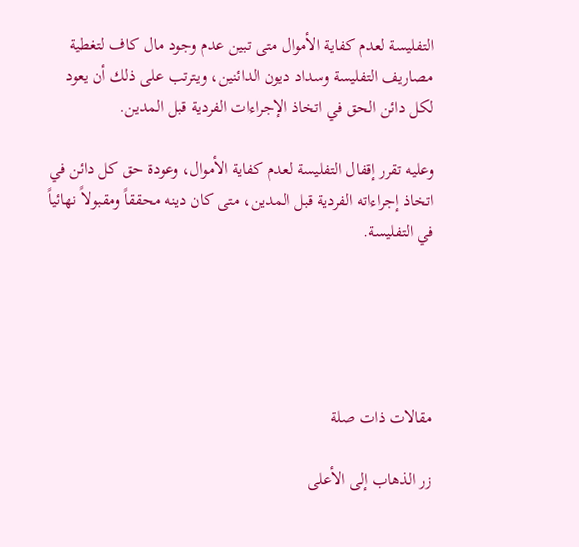التفليسة لعدم كفاية الأموال متى تبين عدم وجود مال كاف لتغطية مصاريف التفليسة وسداد ديون الدائنين، ويترتب على ذلك أن يعود لكل دائن الحق في اتخاذ الإجراءات الفردية قبل المدين.

وعليه تقرر إقفال التفليسة لعدم كفاية الأموال، وعودة حق كل دائن في اتخاذ إجراءاته الفردية قبل المدين، متى كان دينه محققاً ومقبولاً نهائياً في التفليسة.





مقالات ذات صلة

زر الذهاب إلى الأعلى